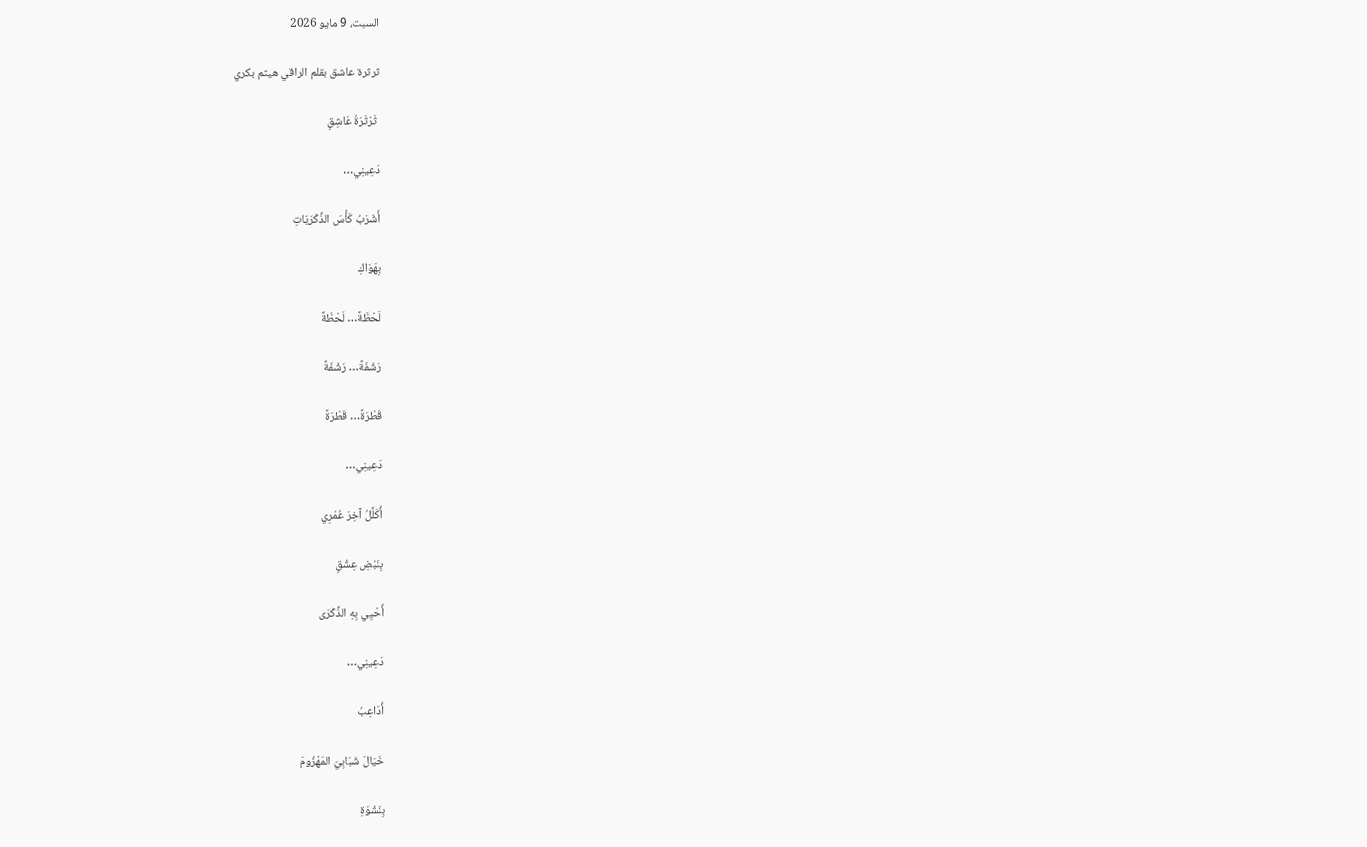السبت، 9 مايو 2026

ثرثرة عاشق بقلم الراقي هيثم بكري

 ثَرْثَرَةُ عَاشِقٍ

دَعِينِي…

أَشْرَبُ كَأْسَ الذِّكْرَيَاتِ

بِهَوَاكِ

لَحْظَةً… لَحْظَةً

رَشْفَةً… رَشْفَةً

قَطْرَةً… قَطْرَةً

دَعِينِي…

أُكَلِّلُ آخِرَ عُمْرِي

بِنَبْضِ عِشْقٍ

أُحْيِي بِهِ الذِّكْرَى

دَعِينِي…

أُدَاعِبُ

خَيَالَ شَبَابِيَ المَهْزُومَ

بِنَشْوَةِ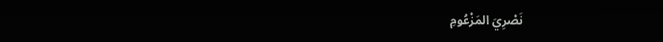نَصْرِيَ المَزْعُومِ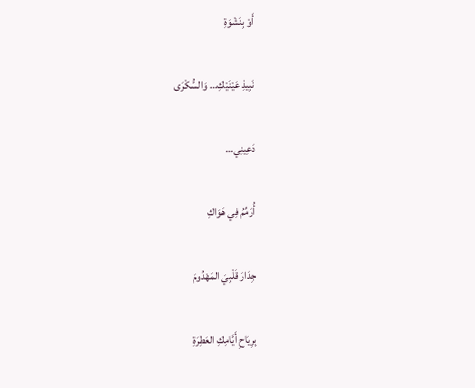أَوْ بِنَشْوَةِ

نَبِيذِ عَيْنَيْكِ… وَالسُّكْرَى

دَعِينِي…

أُرَمِّمُ فِي هَوَاكِ

جِدَارَ قَلْبِيَ المَهْدُومَ

بِرِيَاحِ أَيَّامِكِ العَطِرَةِ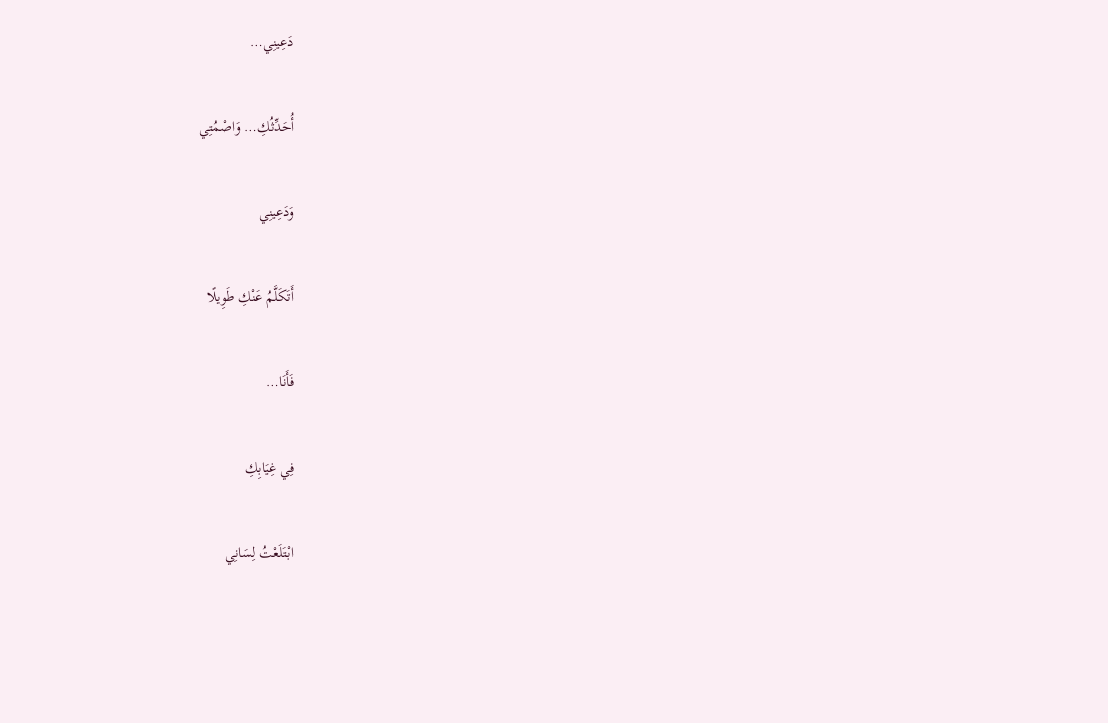دَعِينِي…

أُحَدِّثُكِ… وَاصْمُتِي

وَدَعِينِي

أَتَكَلَّمُ عَنْكِ طَوِيلًا

فَأَنَا…

فِي غِيَابِكِ

ابْتَلَعْتُ لِسَانِي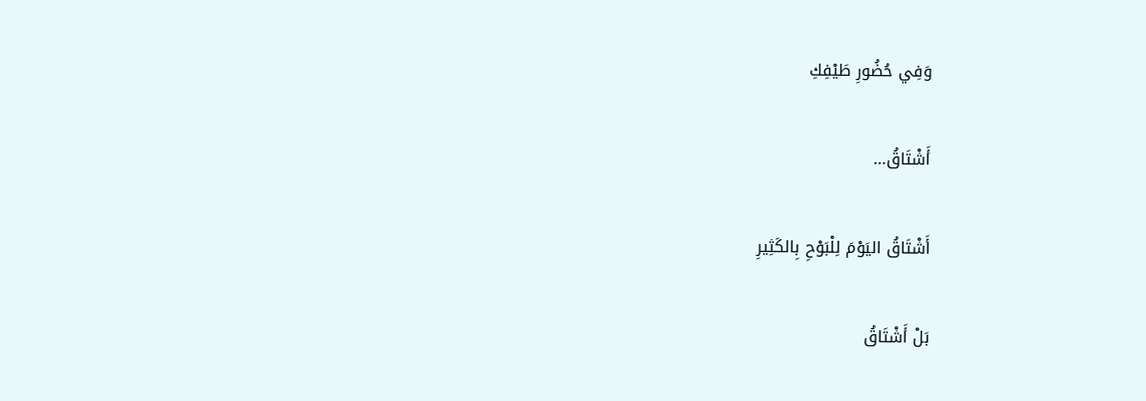وَفِي حُضُورِ طَيْفِكِ

أَشْتَاقُ…

أَشْتَاقُ اليَوْمَ لِلْبَوْحِ بِالكَثِيرِ

بَلْ أَشْتَاقُ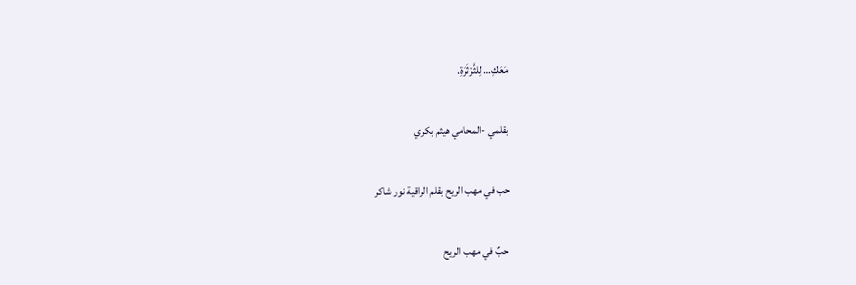مَعَكِ… لِلثَّرْثَرَةِ.

بقلمي -المحامي هيثم بكري

حب في مهب الريح بقلم الراقية نور شاكر

 حبٌ في مهب الريح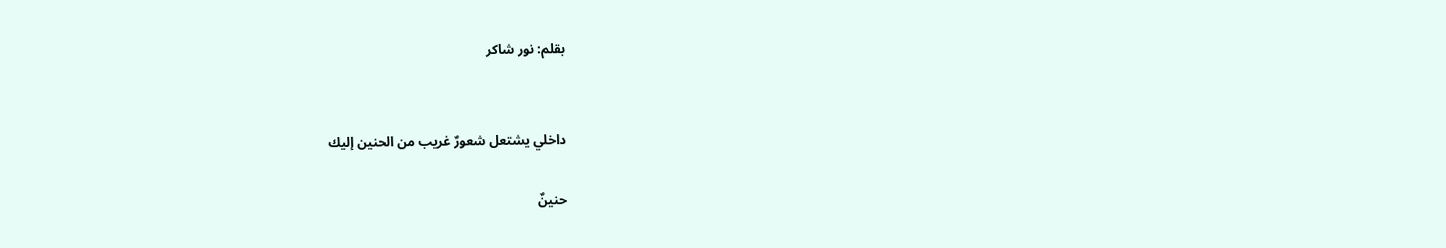بقلم: نور شاكر


داخلي يشتعل شعورٌ غريب من الحنين إليك

حنينٌ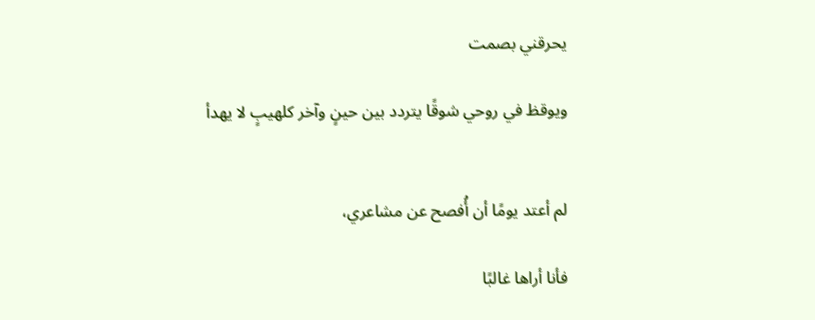يحرقني بصمت

ويوقظ في روحي شوقًا يتردد بين حينٍ وآخر كلهيبٍ لا يهدأ


لم أعتد يومًا أن أُفصح عن مشاعري،

فأنا أراها غالبًا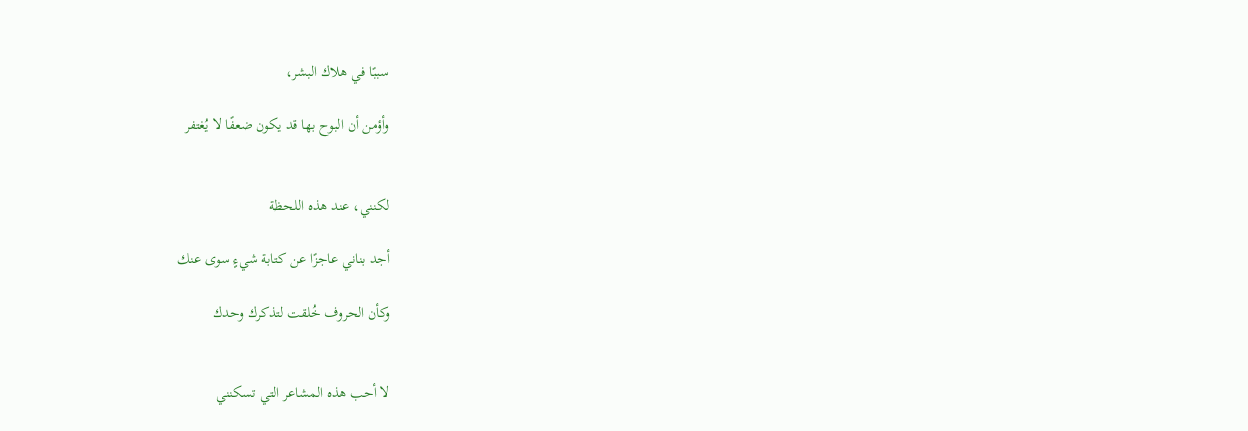سببًا في هلاك البشر،

وأؤمن أن البوح بها قد يكون ضعفًا لا يُغتفر


لكنني، عند هذه اللحظة

أجد بناني عاجزًا عن كتابة شيءٍ سوى عنك

وكأن الحروف خُلقت لتذكرك وحدك


لا أحب هذه المشاعر التي تسكنني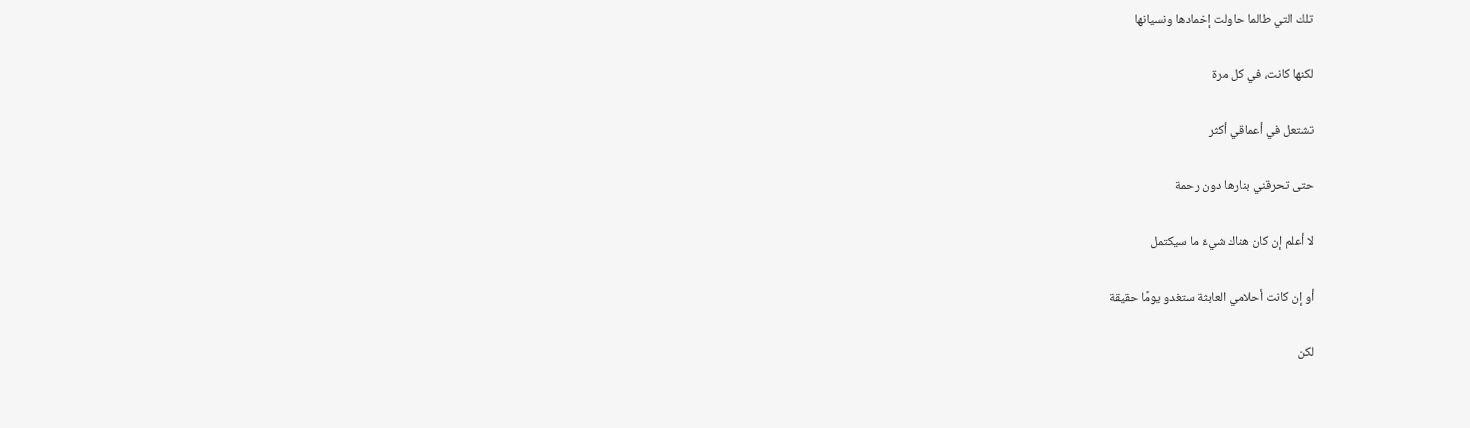تلك التي طالما حاولت إخمادها ونسيانها

لكنها كانت، في كل مرة

تشتعل في أعماقي أكثر

حتى تحرقني بنارها دون رحمة

لا أعلم إن كان هناك شيءٌ ما سيكتمل

أو إن كانت أحلامي العابثة ستغدو يومًا حقيقة

لكن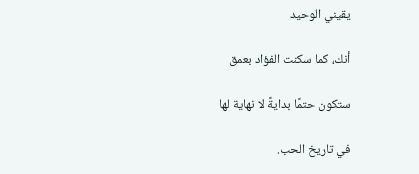يقيني الوحيد

أنك، كما سكنت الفؤاد بعمق

ستكون حتمًا بدايةً لا نهاية لها

في تاريخ الحب.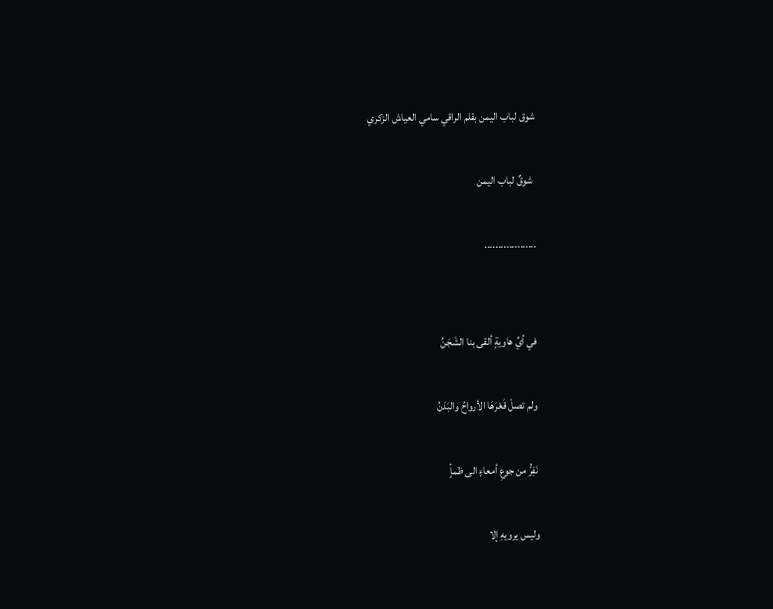شوق لباب اليمن بقلم الراقي سامي العياش الزكري

 شوقٌ لباب اليمن

...................


في أيِّ هاويةٍ ألقى بنا الشَجَنُ

ولم تصلْ قَعْرَهَا الأرواحُ والبَدَنُ

نَفِرُّ من جوعِ أمعاءٍ الى ظمأٍ

وليس يرويهِ إلا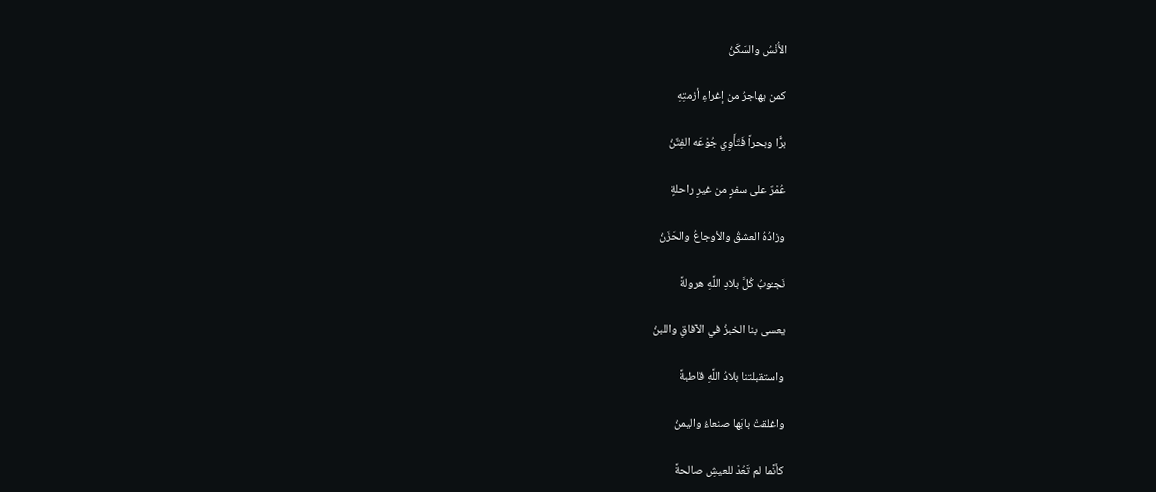الأُنْسُ والسَكَنُ

كمن يهاجرُ من إغراءِ أزمتِهِ

برًّا وبحراً فَتَأَوِي جُوْعَه الفِتٌنُ

عُمْرٌ على سفرٍ من غيرِ راحلةٍ

وزادُهُ العشقُ والأوجاعُ والحَزَنُ

نَجـُوبُ كُلَّ بلادِ اللَّهِ هرولةً

يعسى بنا الخبزُ في الآفاقِ واللبنُ

واستقبلتنا بلادُ اللَّهِ قاطبةً

واغلقتْ بابَها صنعاءُ واليمنُ

كأنَّما لم تَعُدْ للعيشِ صالحةً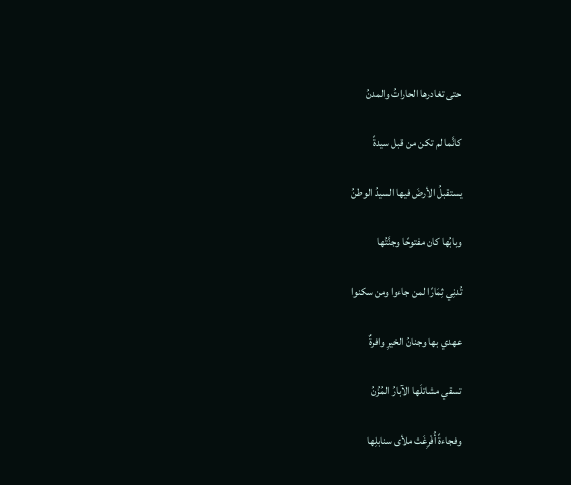حتى تغادرها الحاراتُ والمدنُ

كانَّما لم تكن من قبل سيدةً

يستقبلُ الأرضَ فيها السيدُ الوطنُ

وبابُها كان مفتوحًا وجنَّتُها

تُدنِي ثِمَارًا لمن جاءوا ومن سكنوا

عهدي بها وجنانُ الخيرِ وافرةٌ

تسقي مشاتلَها الآبارُ المُزُنُ

وفجاءةً أُفْرِغَتْ ملأى سنابلِها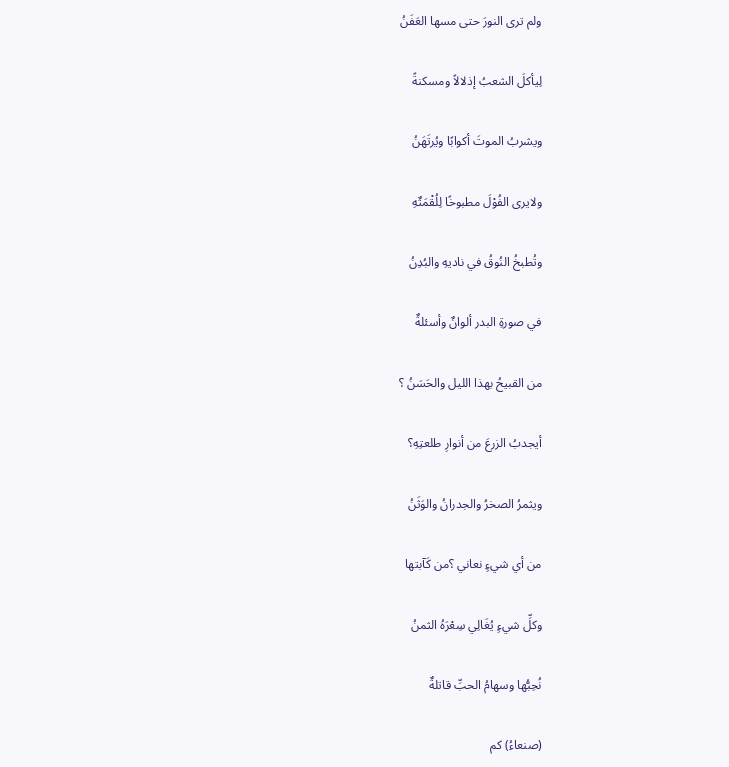ولم ترى النورَ حتى مسها العَفَنُ

لِيأكلَ الشعبُ إذلالاً ومسكنةً

ويشربُ الموتَ أكوابًا ويُرتَهَنُ

ولايرى الفُوْلَ مطبوخًا لِلُقْمَتٌهِ

وتُطبخُ النُوقُ في ناديهِ والبُدِنُ

في صورةِ البدر ألوانٌ وأسئلةٌ

من القبيحُ بهذا الليل والحَسَنُ ؟

أيجدبُ الزرعَ من أنوارِ طلعتِهِ؟

ويثمرُ الصخرُ والجدرانُ والوَثَنُ

من أي شيءٍ نعاني ؟من كَآبتها

وكلِّ شيءٍ يُغَالِي سِعْرَهُ الثمنُ

نُحِبُّها وسهامُ الحبِّ قاتلةٌ

(صنعاءُ) كم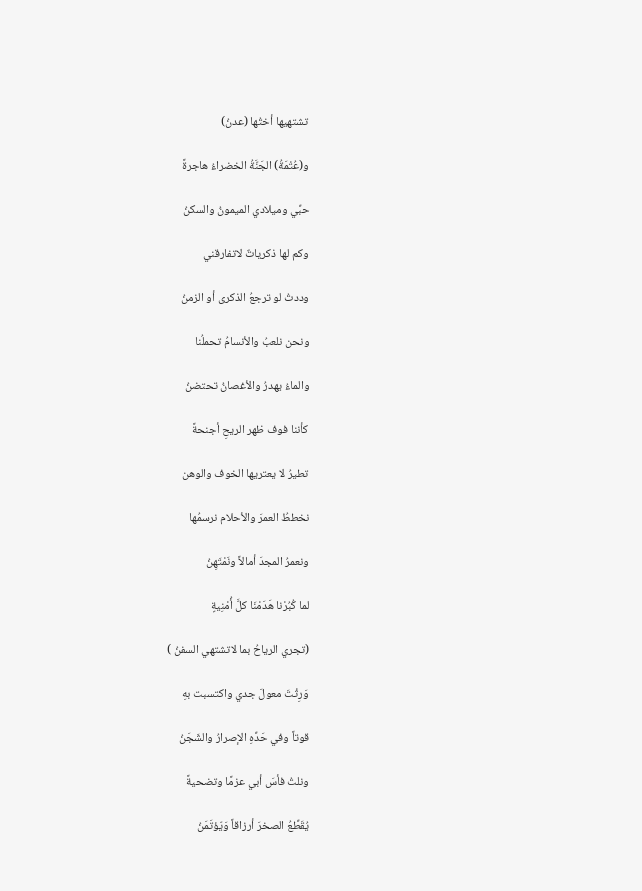تشتهيها أختُها (عدنُ)

و(عُتْمَةُ) الجَنَّةُ الخضراءُ هاجرةً

حبِّي وميلادي الميمونُ والسكنُ

وكم لها ذكرياتٌ لاتفارقني

وددتُ لو ترجعُ الذكرى أو الزمنُ

ونحن نلعبُ والأنسامُ تحملُنا

والماءُ يهدرُ والأغصانُ تحتضنُ

كأننا فوف ظهر الريحِ أجنحةً

تطيرُ لا يعتريها الخوف والوهن

نخططُ العمرَ والأحلام نرسمُها

ونعمرُ المجدَ أمالاً ونَمْتَهِنُ

لما كُبُرْنا هَدَمْنَا كلَّ أُمْنِيةٍ

(تجري الرياحُ بما لاتشتهي السفنُ )

وَرِثْتَ معولَ جدي واكتسبت بهِ

قوتاً وفي حَدِّهِ الإصرارُ والشَجَنُ

ونلتُ فأسَ أبي عزمًا وتضحيةً

يُقَطِّعُ الصخرَ أرزاقاً وَيّؤتَمَنُ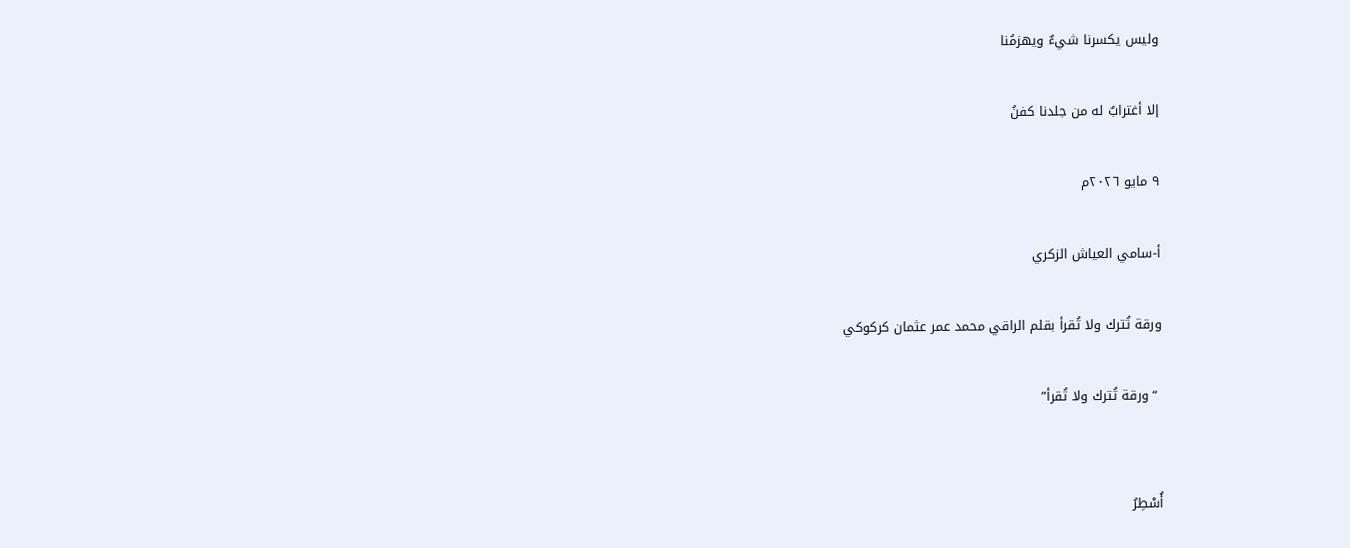وليس يكسرنا شيءٌ ويهزمُنا

إلا أغترابٌ له من جلدنا كفنُ

٩ مايو ٢٠٢٦م

أ-سامي العياش الزكري

ورقة تُترك ولا تُقرأ بقلم الراقي محمد عمر عثمان كركوكي

 “ورقة تُترك ولا تُقرأ”


أُسْطِرُ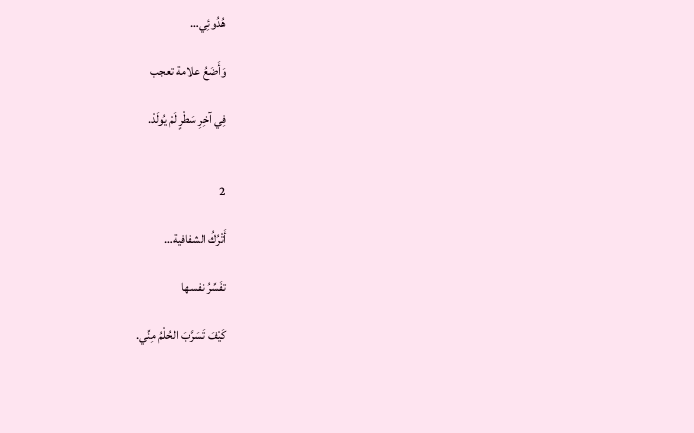هُدُوئِي…

وَأَضَعُ علامة تعجب

فِي آخِرِ سَطْرٍ لَمْ يُولَدْ.


2

أَتْرُكُ الشفافية…

تفَسِّرُ نفسها

كَيْفَ تَسَرَّبَ الحُلْمُ مِنِّي.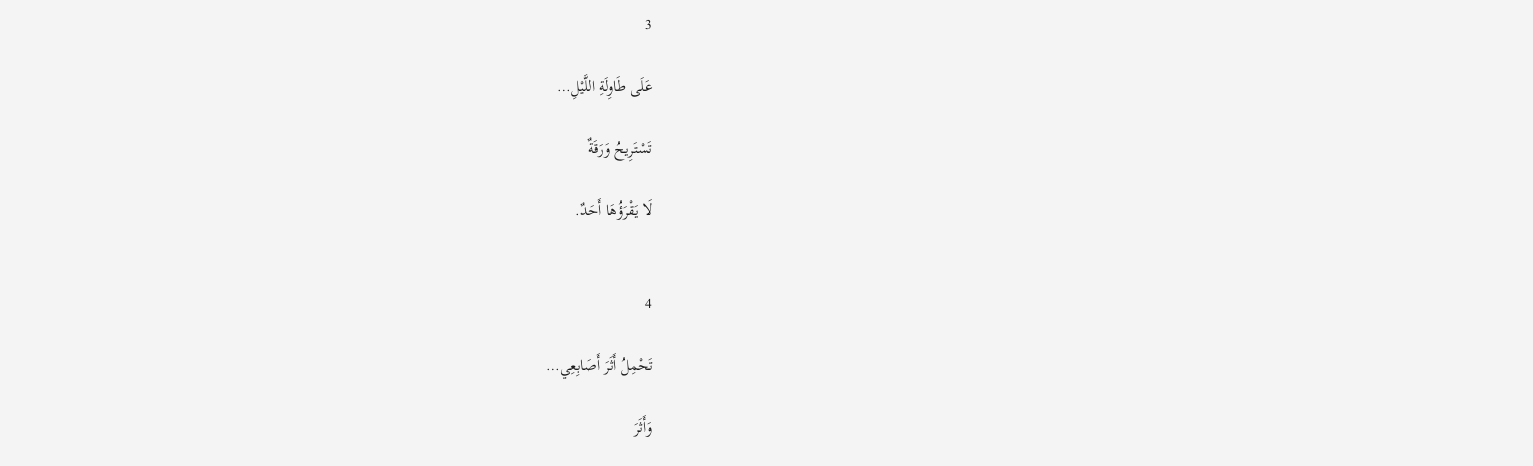3

عَلَى طَاوِلَةِ اللَّيْلِ…

تَسْتَرِيحُ وَرَقَةٌ

لَا يَقْرَؤُهَا أَحَدٌ.


4

تَحْمِلُ أَثَرَ أَصَابِعِي…

وَأَثَرَ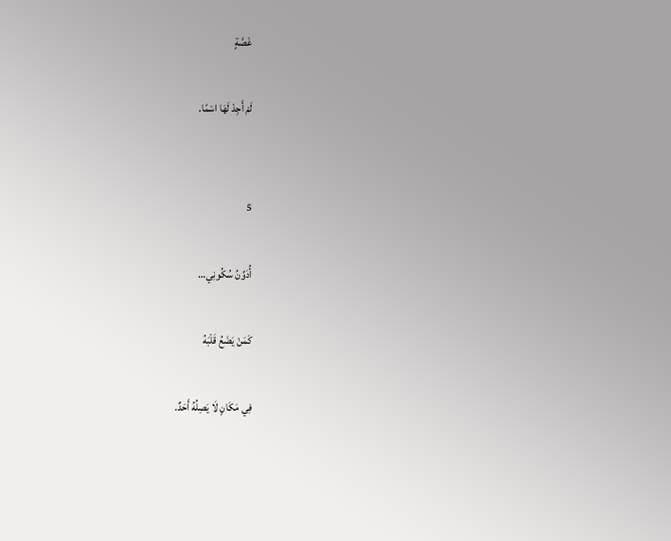غَصَّةٍ

لَمْ أَجِدْ لَهَا اسْمًا.


5

أُدَوِّنُ سُكُونِي…

كَمَنْ يَضَعُ قَلْبَهُ

فِي مَكَانٍ لَا يَصِلُهُ أَحَدٌ.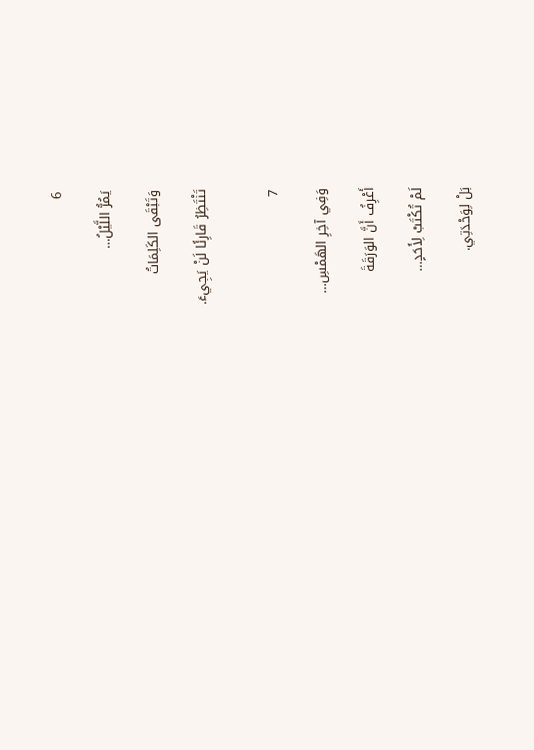6

يَمُرُّ اللَّيْلُ…

وَتَبْقَى الكَلِمَاتُ

تَنْتَظِرُ قَارِئًا لَنْ يَجِيءَ.


7

وَفِي آخِرِ الهَمْسِ…

أَعْرِفُ أَنَّ الوَرَقَةَ

لَمْ تُكْتَبْ لِأَحَدٍ…

بَلْ لِوَحْدَتِي.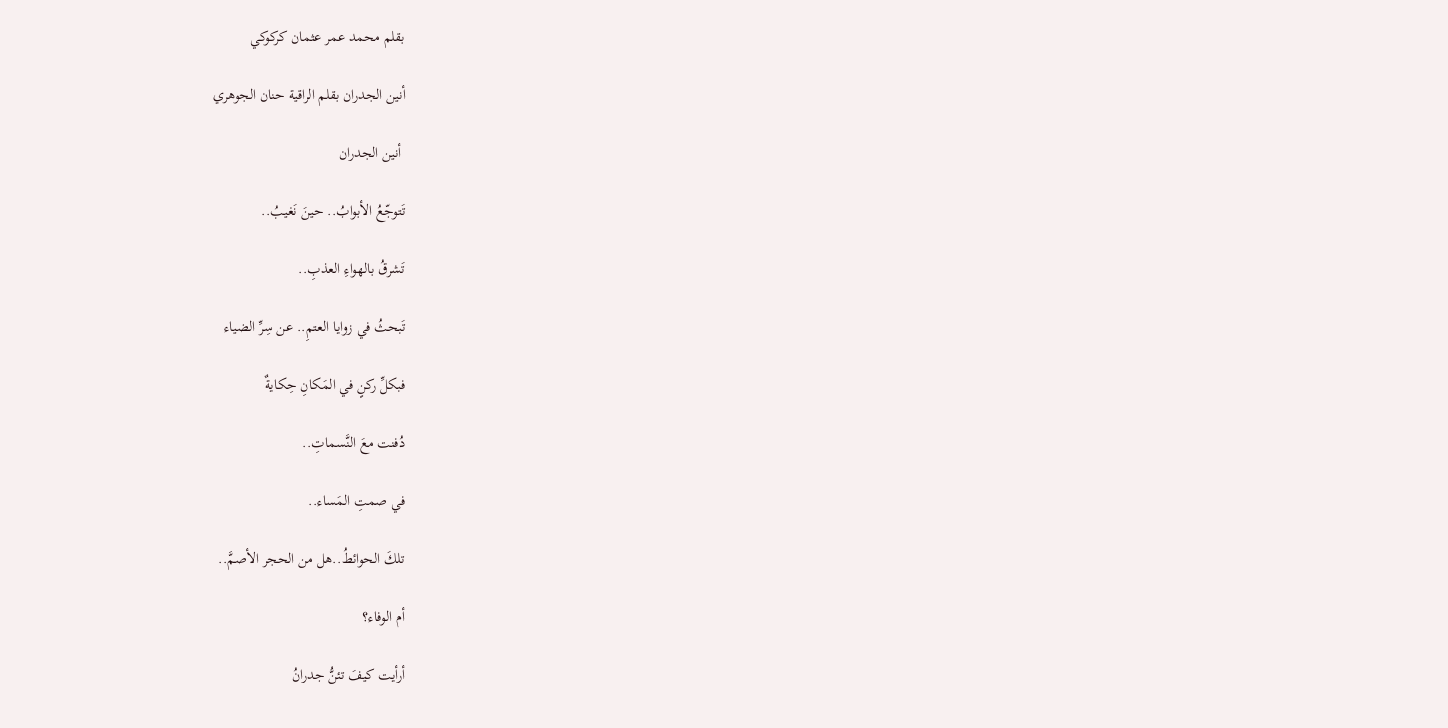بقلم محمد عمر عثمان كركوكي

أنين الجدران بقلم الراقية حنان الجوهري

 أنين الجدران

تَتوجّعُ الأبوابُ.. حينَ نَغيبُ..

تَشرقُ بالهواءِ العذبِ..

تَبحثُ في زوايا العتمِ.. عن سِرِّ الضياء

فبكلِّ ركنٍ في المَكانِ حِكايةٌ

دُفنت معَ النَّسماتِ..

في صمتِ المَساء..

تلكَ الحوائطُ..هل من الحجر الأصمَّ..

أم الوفاء؟

أرأيت كيفَ تئنُّ جدرانُ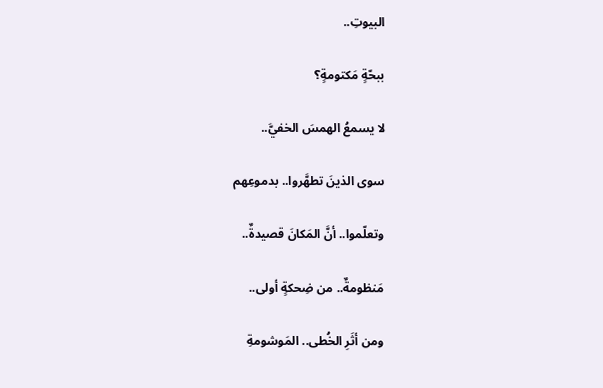البيوتِ..

ببحّةٍ مَكتومةٍ؟

لا يسمعُ الهمسَ الخفيَّ..

سوى الذينَ تطهَّروا.. بدموعِهم

وتعلّموا.. أنَّ المَكانَ قصيدةٌ..

مَنظومةٌ.. من ضِحكةٍ أولى..

ومن أثَرِ الخُطى.. المَوشومةِ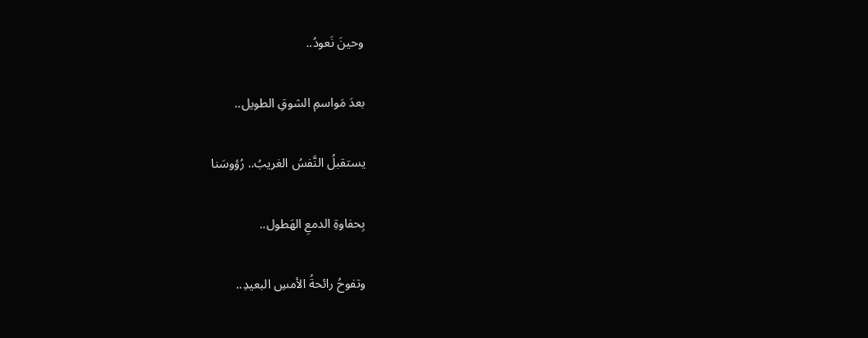وحينَ نَعودُ..

بعدَ مَواسمِ الشوقِ الطويل..

يستقبلُ النَّفسُ الغريبُ.. رُؤوسَنا

بِحفاوةِ الدمعِ الهَطول..

وتفوحُ رائحةُ الأمسِ البعيدِ..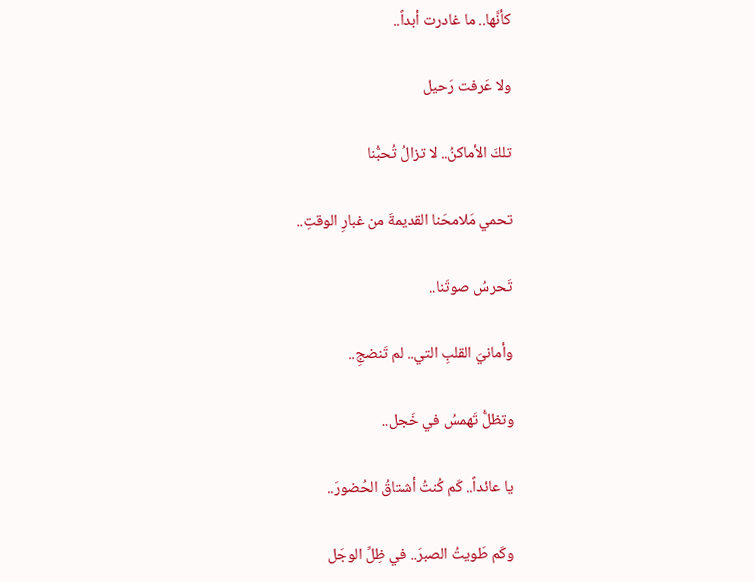كأنَّها.. ما غادرت أبداً..

ولا عَرفت رَحيل

تلكَ الأماكنُ.. لا تزالُ تُحبُّنا

تحمي مَلامحَنا القديمةَ من غبارِ الوقتِ..

تَحرسُ صوتَنا..

وأمانيَ القلبِ التي.. لم تَنضجِ..

وتظلُّ تَهمسُ في خَجل..

يا عائداً.. كَم كُنتُ أشتاقُ الحُضورَ..

وكَم طَويتُ الصبرَ.. في ظِلِّ الوجَل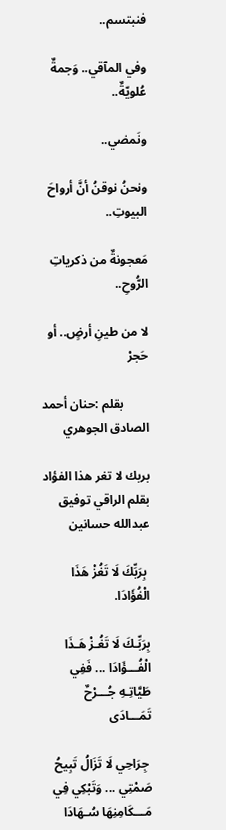فنبتسم..

وفي المآقي.. وَجمةٌ عُلويّةٌ..

ونَمضي..

ونحنُ نوقنُ أنَّ أرواحَ البيوتِ..

مَعجونةٌ من ذكرياتِ الرُّوحِ..

لا من طينِ أرضٍ.. أو حَجرْ

        بقلم :حنان أحمد الصادق الجوهري

بربك لا تغر هذا الفؤاد بقلم الراقي توفيق عبدالله حسانين

 بِرَبِّكَ لَا تَغُزْ هَذَا الْفُؤَادَا.

بِرَبِّـكَ لَا تَغُـزْ هَـذَا الْفُـــؤَادَا ... فَفِي طَيَّاتِـهِ جُـــرْحٌ تَمَـــادَى

 جِرَاحِي لَا تَزَالُ تَبِيحُ صَمْتِي ... وَتَبْكِي فِي مَـــكَامِنِهَا سُـهَادَا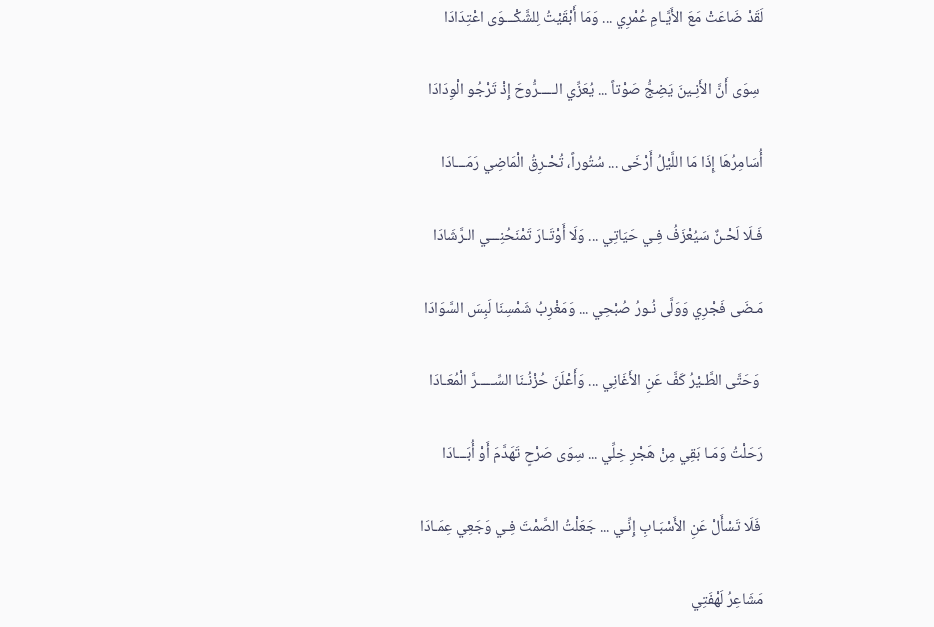لَقَدْ ضَاعَتْ مَعَ الأَيَّـامِ عُمْرِي ... وَمَا أَبْقَيْتُ لِلشَّكْـــوَى اعْتِدَادَا

 سِوَى أَنَّ الأَنِـينَ يَضِجُّ صَوْتاً ... يُعَزِّي الـــــرُّوحَ إِذْ تَرْجُو الْوِدَادَا

أُسَامِرُهَا إِذَا مَا اللَّيْلُ أَرْخَى ... سُتُوراً، تُحْـرِقُ الْمَاضِي رَمَـــادَا

فَـلَا لَحْـنٌ سَيُعْزَفُ فِـي حَيَاتِي ... وَلَا أَوْتَـارَ تَمْنَحُنِـــي الـرَّشَادَا

مَـضَى فَجْرِي وَوَلَّى نُـورُ صُبْحِي ... وَمَغْرِبُ شَمْسِنَا لَبِسَ السَّوَادَا

 وَحَتَّى الطَّـيْرُ كَفَّ عَنِ الأَغَانِي ... وَأَعْلَنَ حُزْنُـنَا السِّـــــرَّ الْمُعَـادَا

رَحَلْتُ وَمَـا بَقِي مِنْ هَجْرِ خِلِّي ... سِوَى صَرْحٍ تَهَدَّمَ أَوْ أُبَـــادَا

 فَلَا تَسْأَلْ عَنِ الأَسْبَـابِ إِنِّـي ... جَعَلْتُ الصَّمْتَ فِـي وَجَعِي عِمَـادَا

مَشَاعِرُ لَهْفَتِي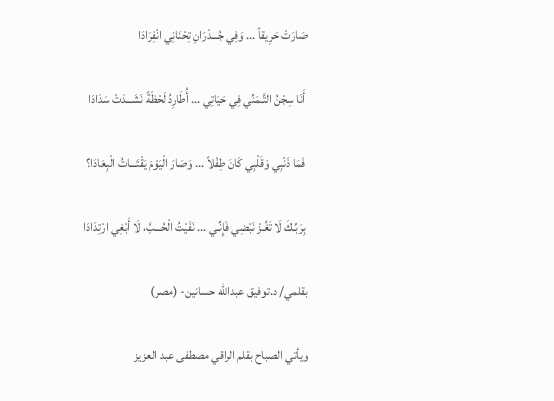صَارَتْ حَرِيقاً ... وَفِي جُـــدْرَانِ تِحْنَانِي انْفِرَادَا

 أَنَا سِجْنُ التَّـمَنِّي فِي حَيَاتِي ... أُطَارِدُ لَحْظَةً نَشَـــدَتْ سَدَادَا

 فَمَا ذَنْبِي وَقَلْبِي كَانَ طِفْلاً ... وَصَارَ الْيَوْمَ يَقْتَـــاتُ الْبِعَادَا؟

 بِرَبِّـكَ لَا تَغُـزْ نَبْضِي فَإِنِّـي ... نَفَيْتُ الْحُـــبَّ، لَا أَبْغِي ارْتِدَادَا

بقلمي/ د.توفيق عبدالله حسانين- (مصر)

ويأتي الصباح بقلم الراقي مصطفى عبد العزيز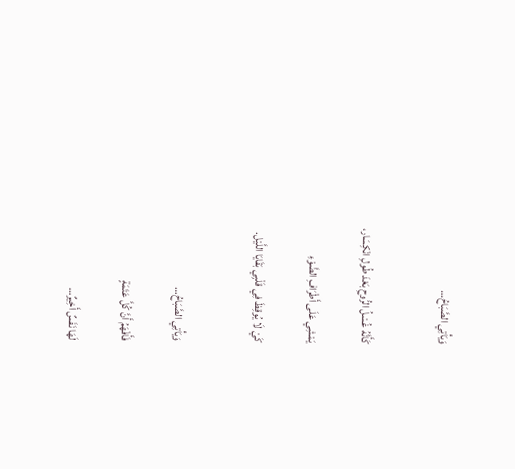وَيَأْتِي الصَّبَاحُ…


كَأَنَّهُ غُسْلُ الرُّوحِ بَعْدَ طُولِ انْكِسَار،

يَمْشِي عَلَى أَطْرَافِ الضَّوْءِ

كَيْ لَا يُوقِظَ فِي قَلْبِي بَقَايَا اللَّيْل.


وَيَأْتِي الصَّبَاحُ…

فَأَفْهَمُ أَنَّ كُلَّ عَتَمَةٍ

لَهَا نَفَسٌ أَخِيرٌ…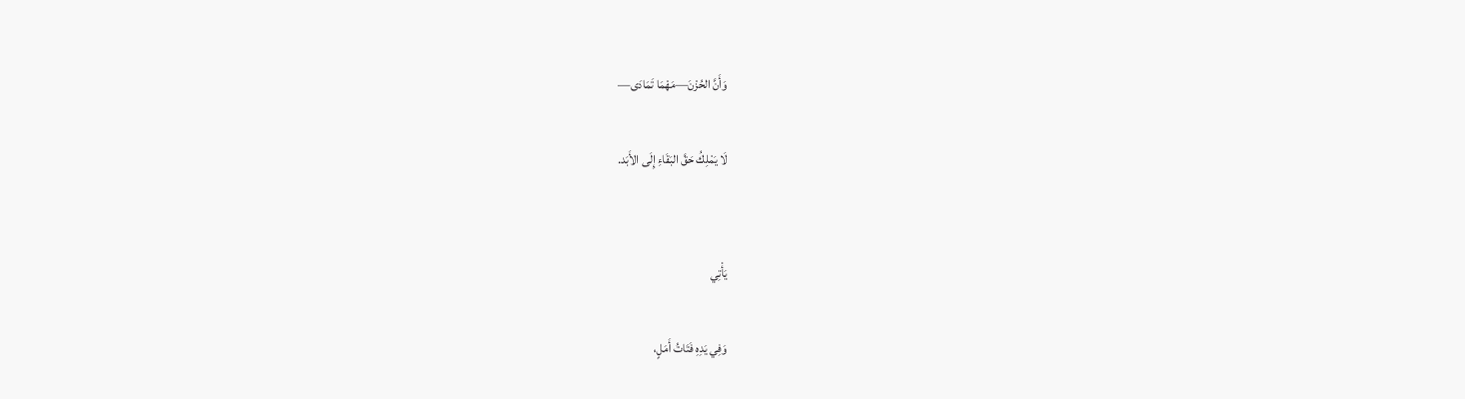وَأَنَّ الحُزْنَ—مَهْمَا تَمَادَى—

لَا يَمْلِكُ حَقَّ البَقَاءِ إِلَى الأَبَد.


يَأْتِي

وَفِي يَدِهِ فَتَاتُ أَمَلٍ،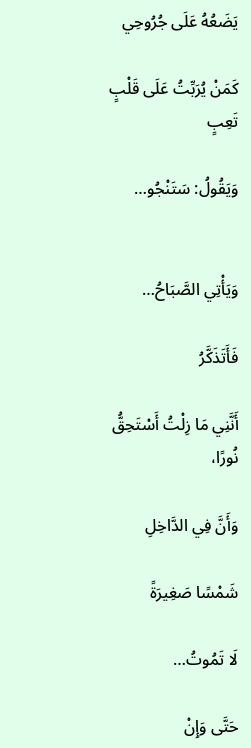يَضَعُهُ عَلَى جُرُوحِي

كَمَنْ يُرَبِّتُ عَلَى قَلْبٍ تَعِبٍ

وَيَقُولُ: سَتَنْجُو…


وَيَأْتِي الصَّبَاحُ…

فَأَتَذَكَّرُ

أَنَّنِي مَا زِلْتُ أَسْتَحِقُّ نُورًا،

وَأَنَّ فِي الدَّاخِلِ

شَمْسًا صَغِيرَةً

لَا تَمُوتُ…

حَتَّى وَإِنْ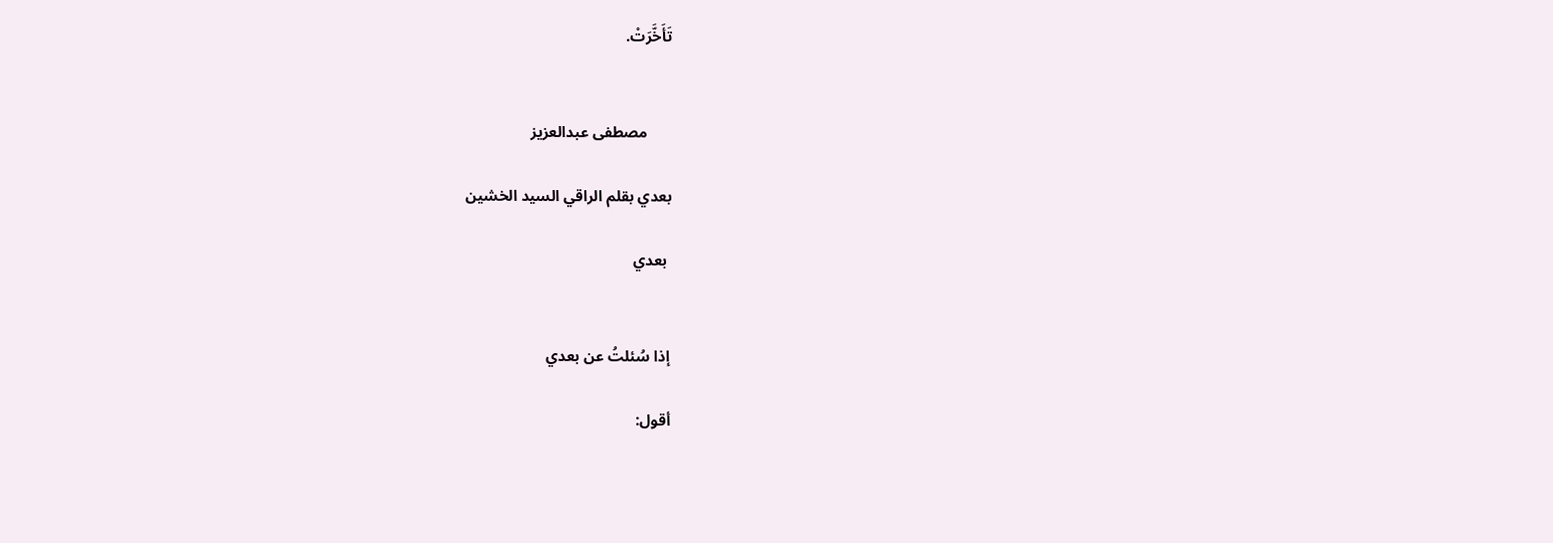تَأَخَّرَتْ.


      مصطفى عبدالعزيز

بعدي بقلم الراقي السيد الخشين

 بعدي


إذا سُئلتُ عن بعدي

أقول: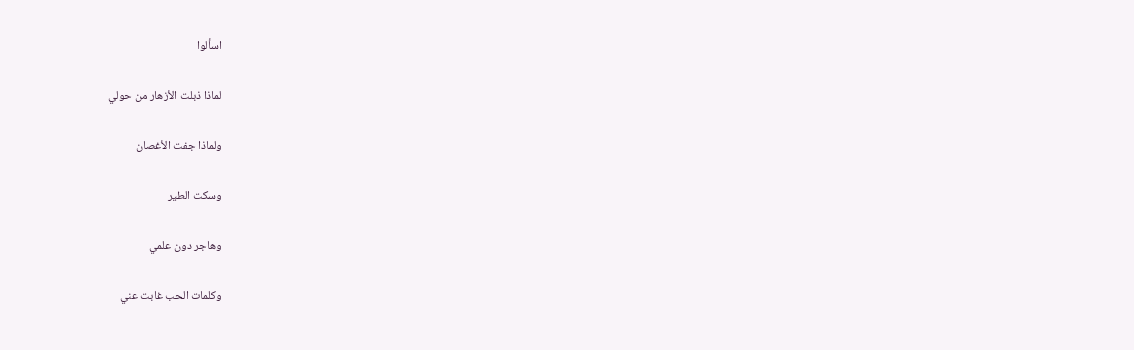اسألوا

لماذا ذبلت الأزهار من حولي

ولماذا جفت الأغصان

وسكت الطير

وهاجر دون علمي

وكلمات الحب غابت عني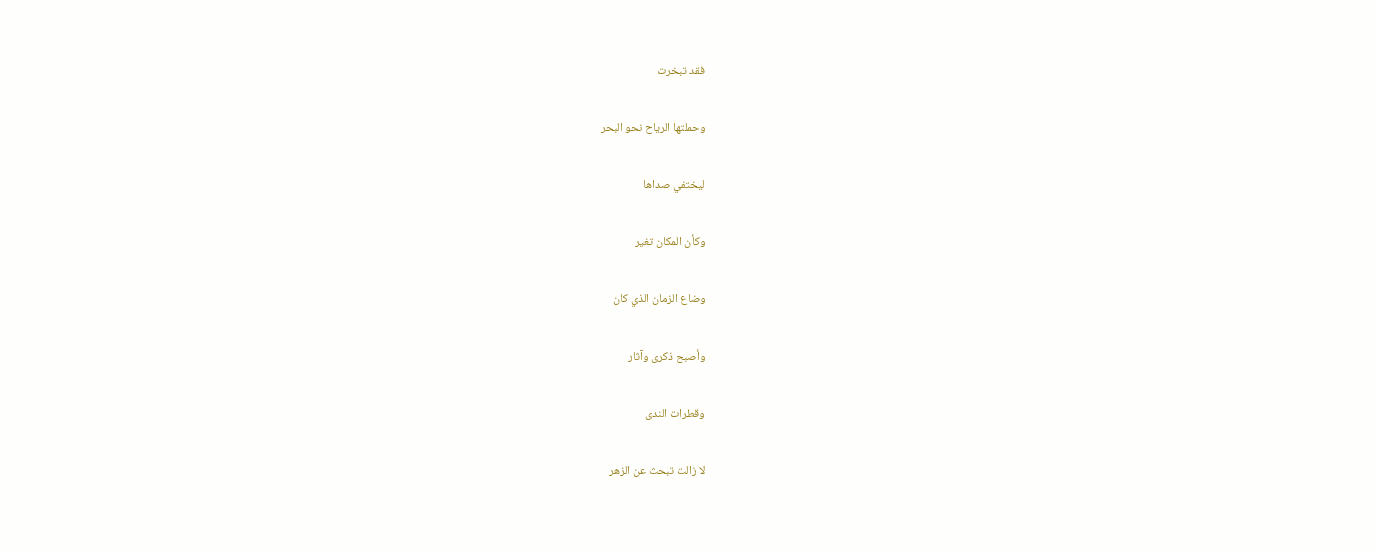فقد تبخرت

وحملتها الرياح نحو البحر

ليختفي صداها

وكأن المكان تغير

وضاع الزمان الذي كان

وأصبح ذكرى وآثار

وقطرات الندى

لا زالت تبحث عن الزهر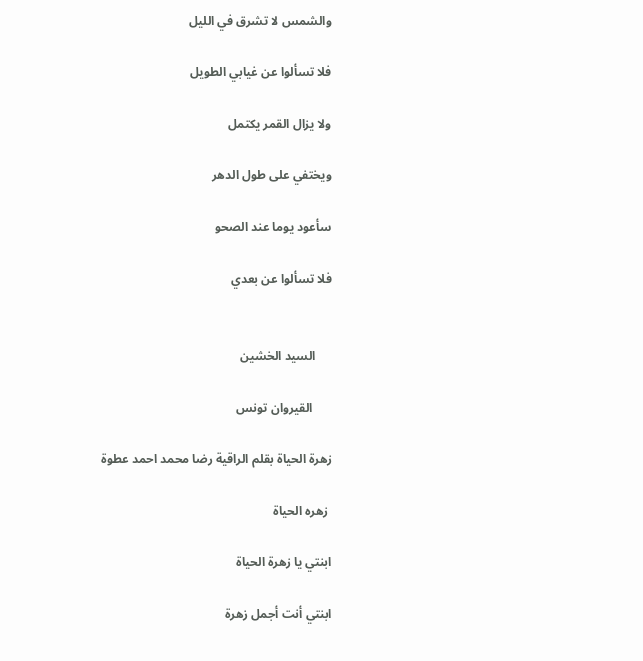والشمس لا تشرق في الليل

فلا تسألوا عن غيابي الطويل

ولا يزال القمر يكتمل

ويختفي على طول الدهر

سأعود يوما عند الصحو

فلا تسألوا عن بعدي


     السيد الخشين

      القيروان تونس

زهرة الحياة بقلم الراقية رضا محمد احمد عطوة

 زهره الحياة

ابنتي يا زهرة الحياة

ابنتي أنت أجمل زهرة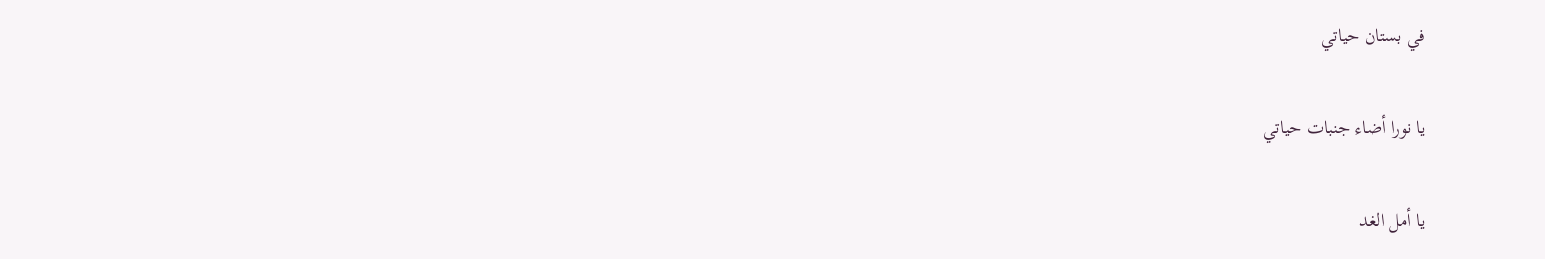في بستان حياتي

يا نورا أضاء جنبات حياتي

يا أمل الغد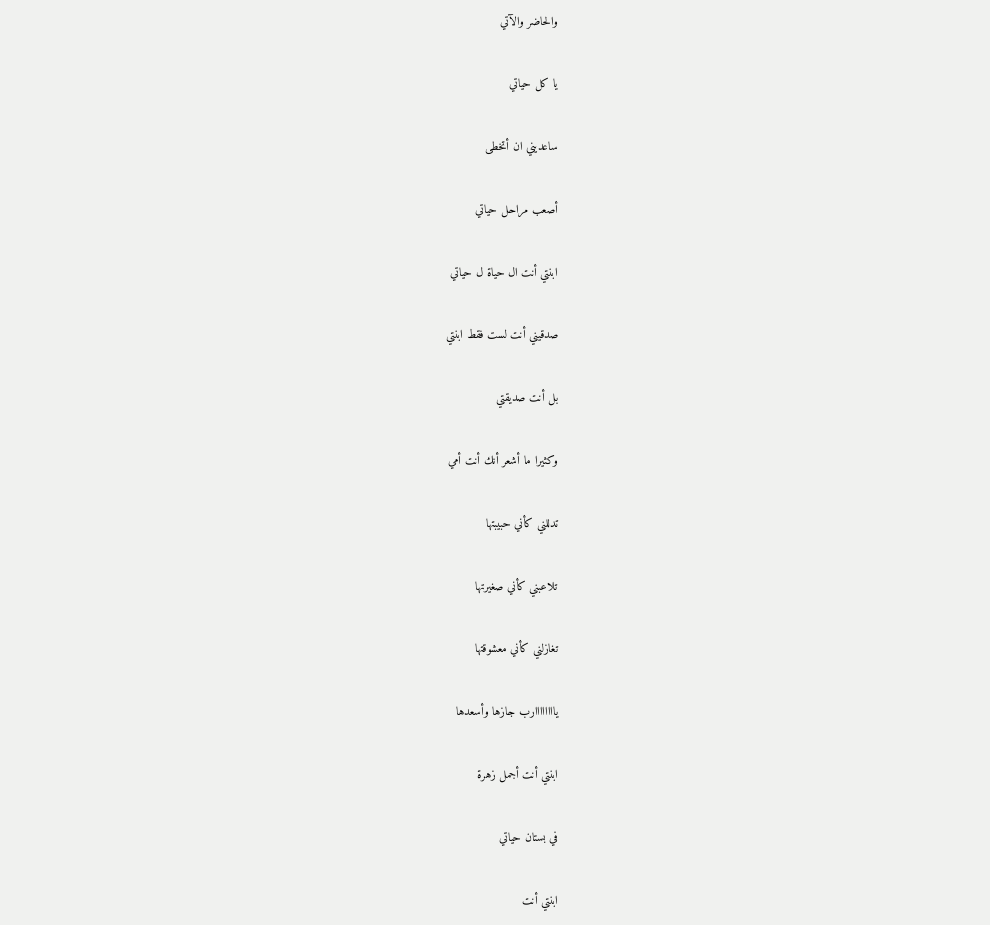والحاضر والآتي

يا كل حياتي

ساعديني ان أتخطى

أصعب مراحل حياتي

ابنتي أنت ال حياة ل حياتي

صدقيني أنت لست فقط ابنتي

بل أنت صديقتي

وكثيرا ما أشعر أنك أنت أمي

تدللني كأني حبيبتها

تلاعبني كأني صغيرتها

تغازلني كأني معشوقتها

ياااااااارب جازها وأسعدها

ابنتي أنت أجمل زهرة

في بستان حياتي

ابنتي أنت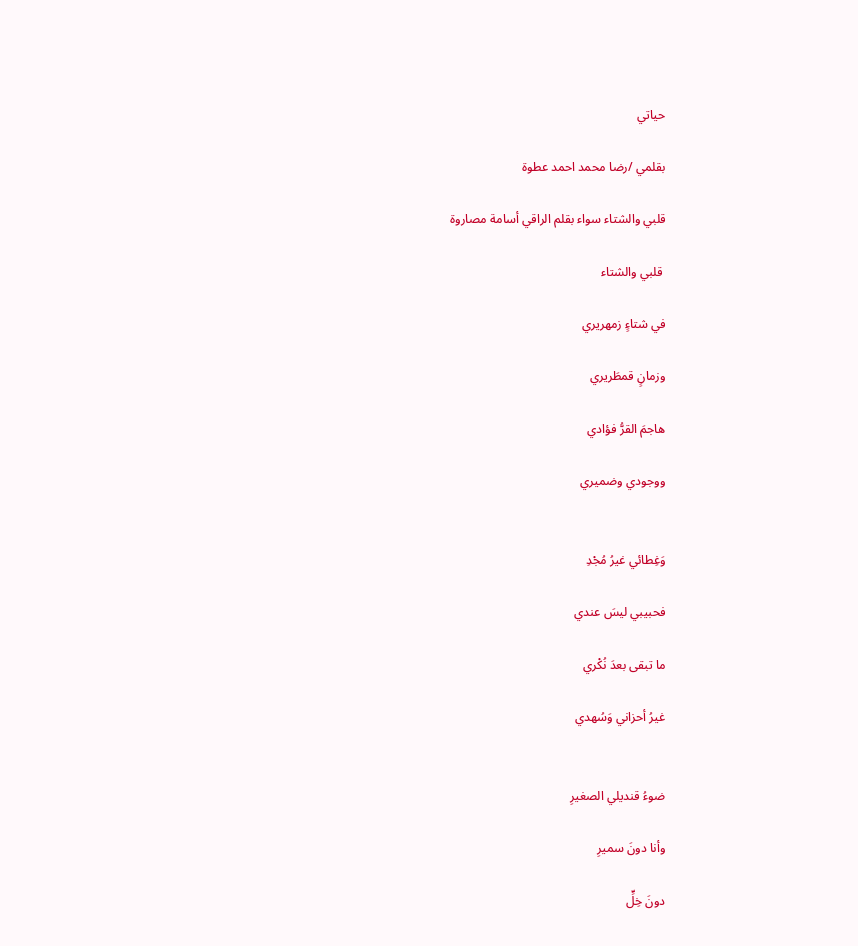حياتي

بقلمي /رضا محمد احمد عطوة

قلبي والشتاء سواء بقلم الراقي أسامة مصاروة

 قلبي والشتاء

في شتاءٍ زمهريري

وزمانٍ قمطَريري

هاجمَ القرُّ فؤادي

ووجودي وضميري


وَغِطائي غيرُ مُجْدِ

فحبيبي ليسَ عندي

ما تبقى بعدَ نُكْري

غيرُ أحزاني وَسُهدي


ضوءُ قنديلي الصغيرِ

وأنا دونَ سميرِ

دونَ خِلٍّ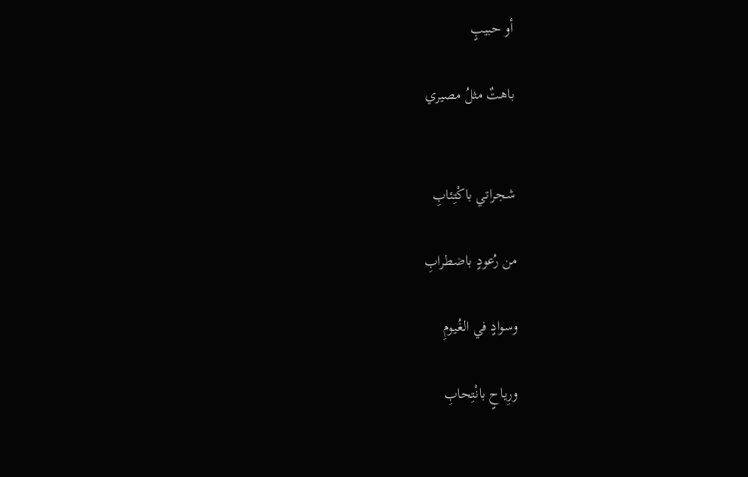أو حبيبٍ

باهتٌ مثلُ مصيري


شجراتي باكْتِئابِ

من رُعودٍ باضطرابِ

وسوادٍ في الغُيومِ

ورِياحٍ بانْتِحابِ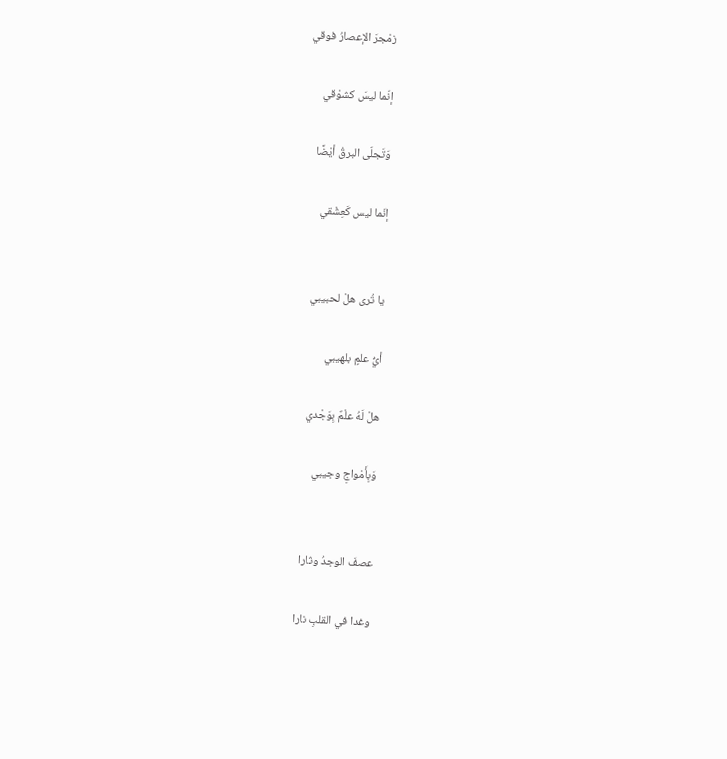زمْجرَ الإعصارُ فوقي

إنّما ليسَ كشوْقي

وَتَجلّى البرقُ أيْضًا

إنَما ليس كَعِشْقي


يا تُرى هلْ لحبيبي

أيُّ علمٍ بلهيبي

هلْ لَهُ علْمٌ بِوَجْدي

وَبِأَمْواجِ وجيبي


عصفَ الوجدُ وثارا

وغدا في القلبِ نارا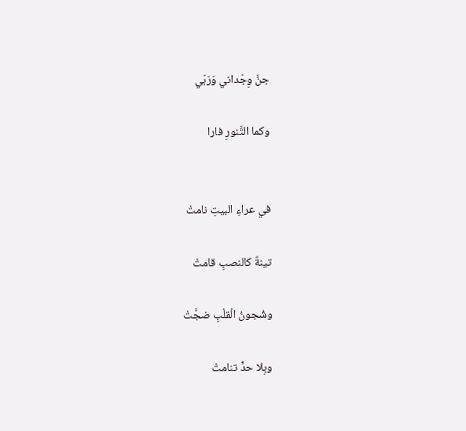جنَّ وِجْداني وَرَبّي

وكما التَّنورِ فارا


في عراءِ البيتِ نامتْ

تينةٌ كالنصبِ قامتْ

وشُجونُ الْقلْبِ ضجَّتْ

وبِلا حدٍّ تنامتْ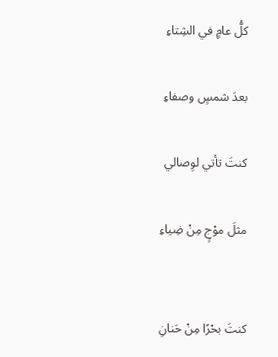كلُّ عامٍ في الشِتاءِ

بعدَ شمسٍ وصفاءِ

كنتَ تأتي لوِصالي

مثلَ موْجٍ مِنْ ضِياءِ


كنتَ بحْرًا مِنْ حَنانِ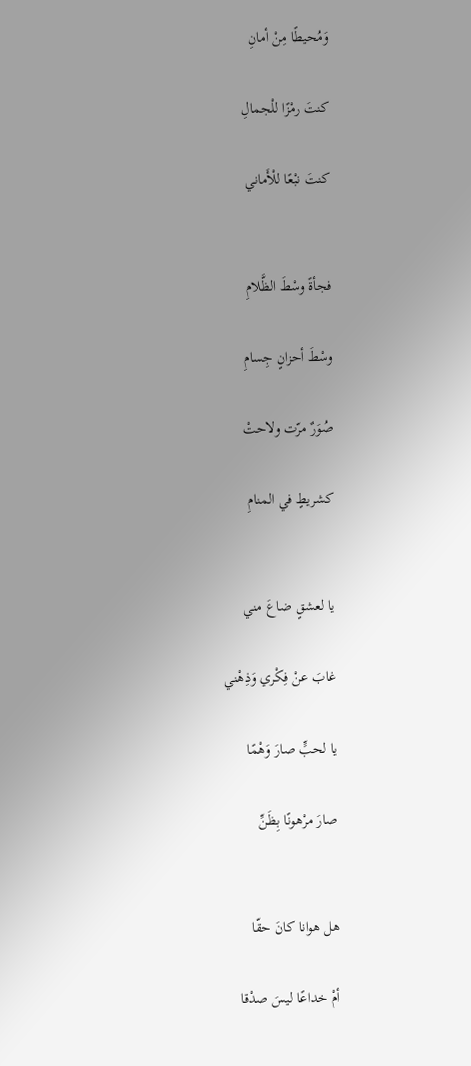وَمُحيطًا مِنْ أمانِ

كنتَ رمْزًا للْجمالِ

كنتَ نبْعًا للْأَماني


فجأةً وسْطَ الظَّلامِ

وسْطَ أحزانٍ جِسامِ

صُوَرٌ مرّت ولاحتْ

كشريطٍ في المنامِ


يا لعشقٍ ضاعَ مني

غابَ عنْ فِكْري وَذِهْني

يا لحبٍّ صارَ وَهْمًا

صارَ مرْهونًا بِظَنِّ


هل هوانا كانَ حقّا

أمْ خداعًا ليسَ صدْقا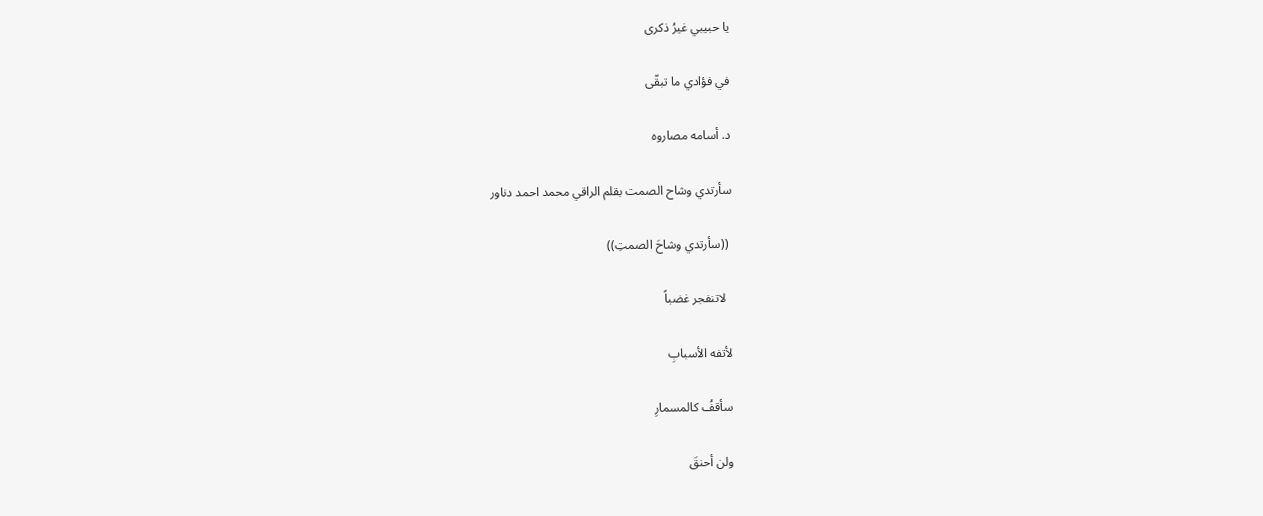يا حبيبي غيرُ ذكرى

في فؤادي ما تبقّى

د. أسامه مصاروه

سأرتدي وشاح الصمت بقلم الراقي محمد احمد دناور

 ((سأرتدي وشاحَ الصمتِ))

  لاتنفجر غضباً

لأتفه الأسبابِ

سأقفُ كالمسمارِ

ولن أحنقَ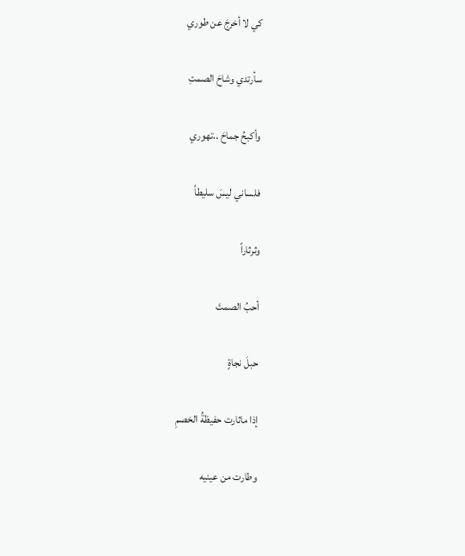كي لا أخرجَ عن طوري

سأرتدي وشاحَ الصمتِ

وأكبحُ جماحَ ..تهوري

فلساني ليسَ سليطاً

وثرثاراً

أحبُ الصمتَ

حبلَ نجاةٍ

إذا ماثارت حفيظةُ الخصمِ

وطارت من عينيه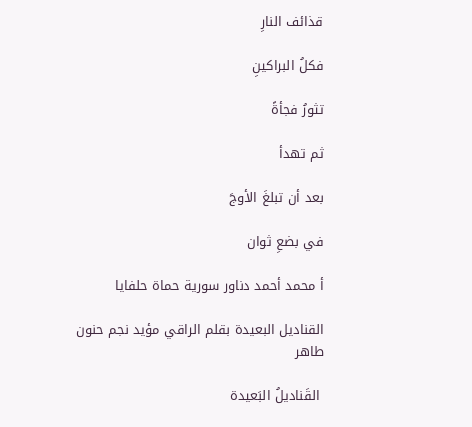قذائف النارِ

فكلُ البراكينِ

تثورُ فجأةً

ثم تهدأ

بعد أن تبلغَ الأوجَ

في بضعِ ثوان

أ محمد أحمد دناور سورية حماة حلفايا

القناديل البعيدة بقلم الراقي مؤيد نجم حنون طاهر

 القَناديلُ البَعيدة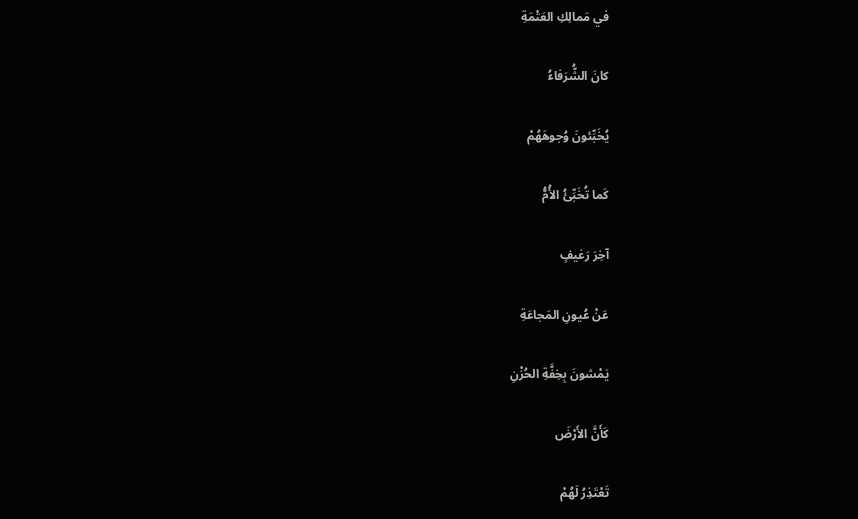في مَمالِكِ العَتْمَةِ

كانَ الشُّرَفاءُ

يُخَبِّئونَ وُجوهَهُمْ

كَما تُخَبِّئُ الأُمُّ

آخِرَ رَغيفٍ

عَنْ عُيونِ المَجاعَةِ

يَمْشونَ بِخِفَّةِ الحُزْنِ

كَأَنَّ الأَرْضَ

تَعْتَذِرُ لَهُمْ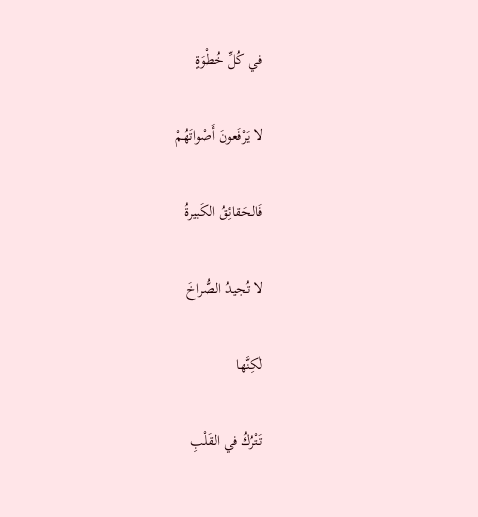في كُلِّ خُطْوَةٍ

لا يَرْفَعونَ أَصْواتَهُمْ

فَالحَقائِقُ الكَبيرةُ

لا تُجيدُ الصُّراخَ

لٰكِنَّها

تَتْرُكُ في القَلْبِ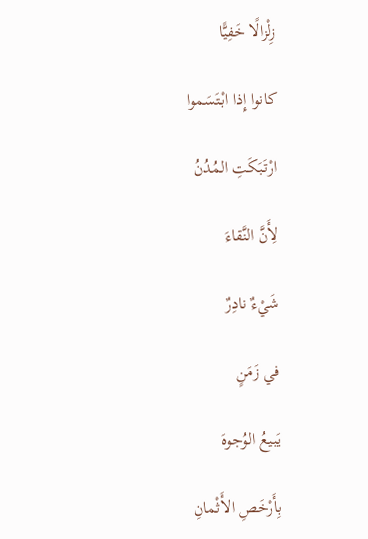زِلْزالًا خَفِيًّا

كانوا إِذا ابْتَسَموا

ارْتَبَكَتِ المُدُنُ

لِأَنَّ النَّقاءَ

شَيْءٌ نادِرٌ

في زَمَنٍ

يَبيعُ الوُجوهَ

بِأَرْخَصِ الأَثْمانِ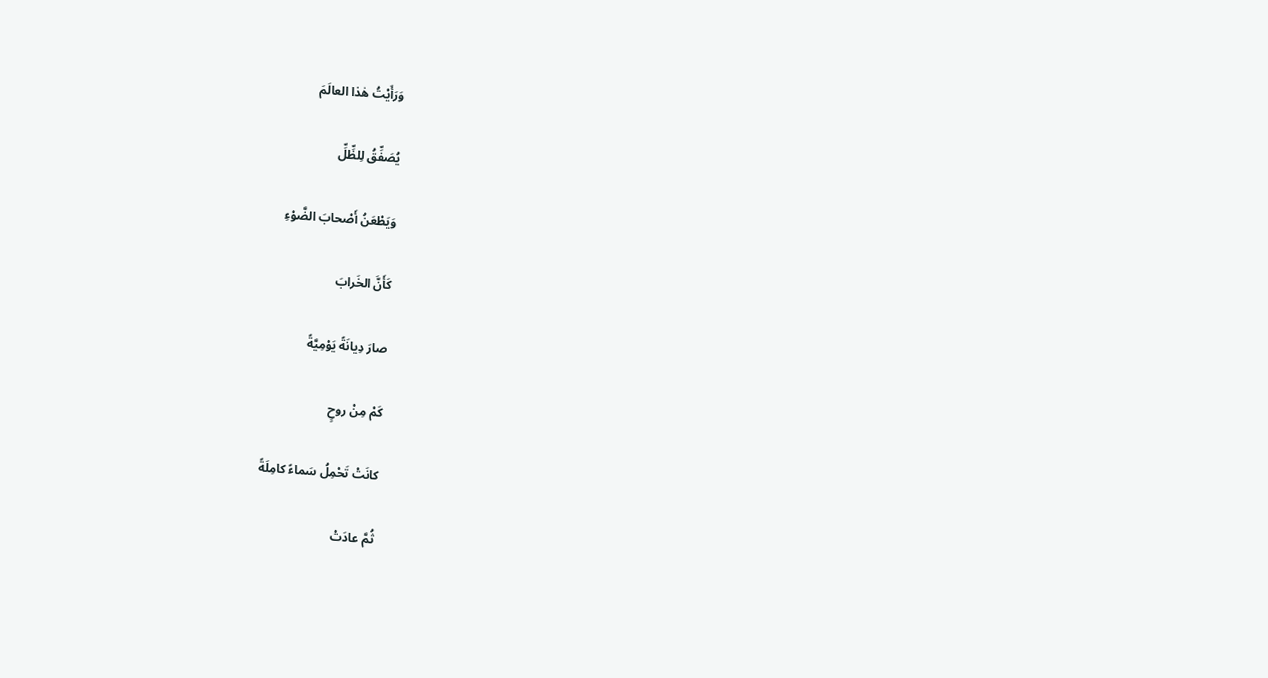وَرَأَيْتُ هٰذا العالَمَ

يُصَفِّقُ لِلظِّلِّ

وَيَطْعَنُ أَصْحابَ الضَّوْءِ

كَأَنَّ الخَرابَ

صارَ دِيانَةً يَوْمِيَّةً

كَمْ مِنْ روحٍ

كانَتْ تَحْمِلُ سَماءً كامِلَةً

ثُمَّ عادَتْ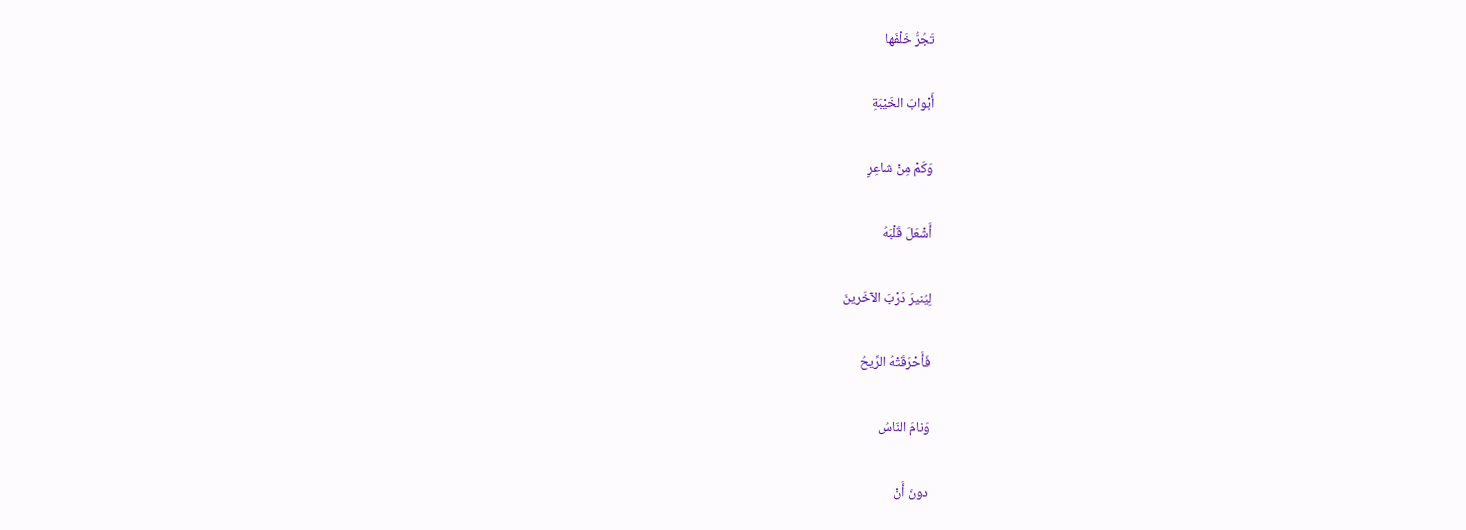تَجُرُّ خَلْفَها

أَبْوابَ الخَيْبَةِ

وَكَمْ مِنْ شاعِرٍ

أَشْعَلَ قَلْبَهُ

لِيُنيرَ دَرْبَ الآخَرينَ

فَأَحْرَقَتْهُ الرِّيحُ

وَنامَ النّاسُ

دونَ أَنْ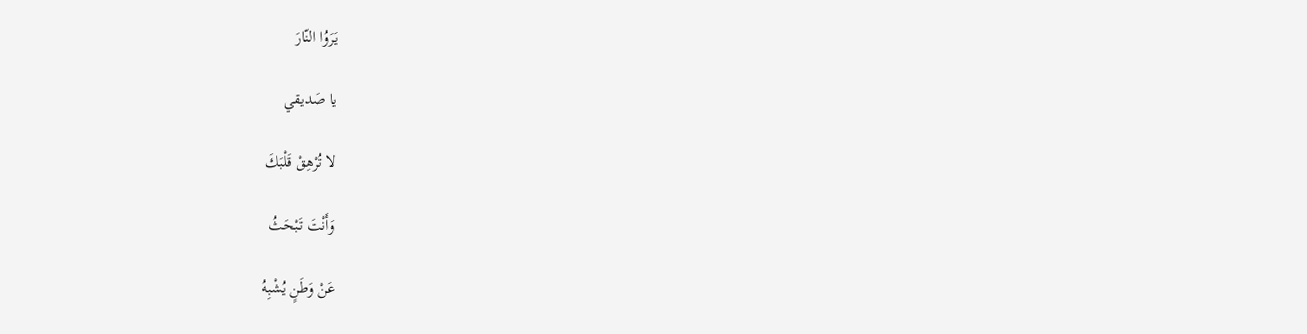يَرَوُا النّارَ

يا صَديقي

لا تُرْهِقْ قَلْبَكَ

وَأَنْتَ تَبْحَثُ

عَنْ وَطَنٍ يُشْبِهُ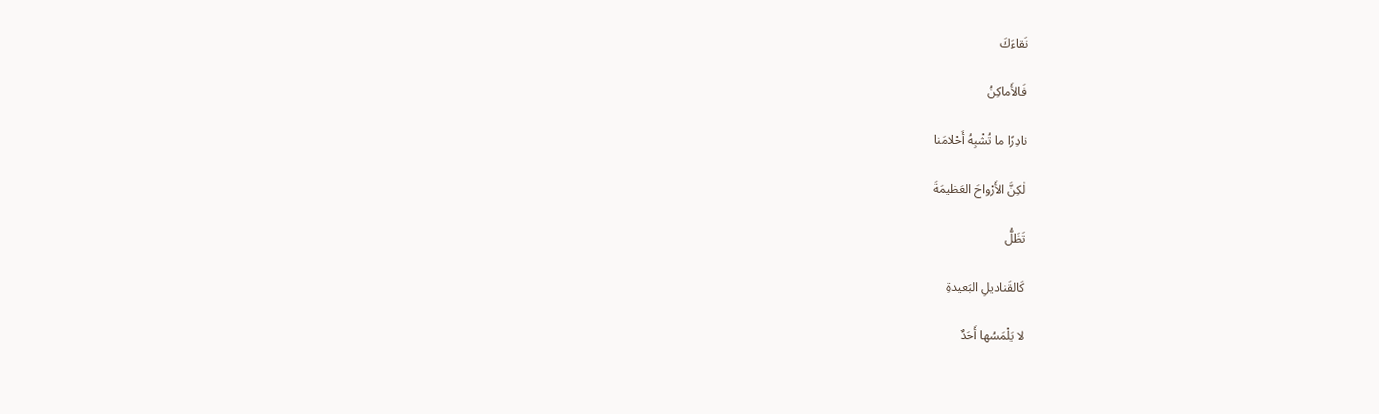نَقاءَكَ

فَالأَماكِنُ

نادِرًا ما تُشْبِهُ أَحْلامَنا

لٰكِنَّ الأَرْواحَ العَظيمَةَ

تَظَلُّ

كَالقَناديلِ البَعيدةِ

لا يَلْمَسُها أَحَدٌ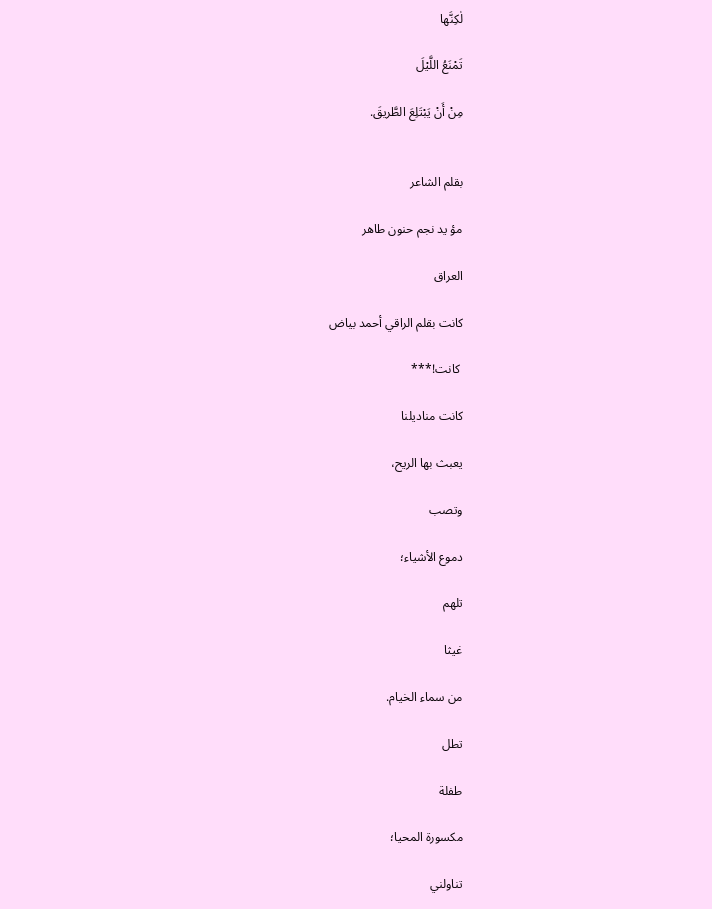لٰكِنَّها

تَمْنَعُ اللَّيْلَ

مِنْ أَنْ يَبْتَلِعَ الطَّريقَ.


بقلم الشاعر

مؤ يد نجم حنون طاهر

العراق

كانت بقلم الراقي أحمد بياض

 كانت!***

كانت مناديلنا

يعبث بها الريح،

وتصب

دموع الأشياء؛

تلهم

غيثا

من سماء الخيام.

تطل

طفلة

مكسورة المحيا؛

تناولني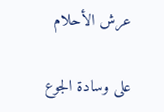عرش الأحلام

على وسادة الجوع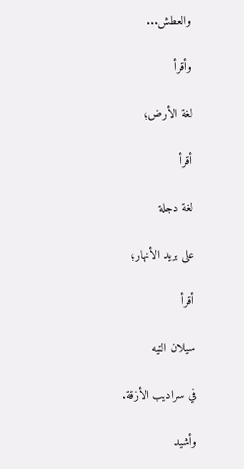والعطش...

وأقرأ

لغة الأرض؛

أقرأ

لغة دجلة

على بريد الأنهار؛

أقرأ

سيلان التيه

في سراديب الأزقة.

وأشيد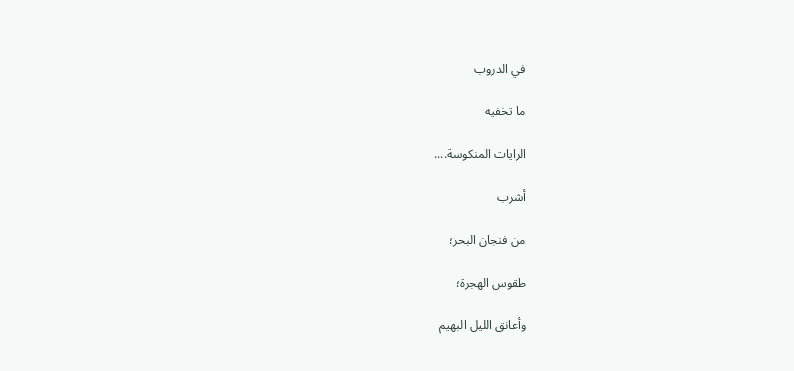في الدروب

ما تخفيه

الرايات المنكوسة....

أشرب

من فنجان البحر؛

طقوس الهجرة؛

وأعانق الليل البهيم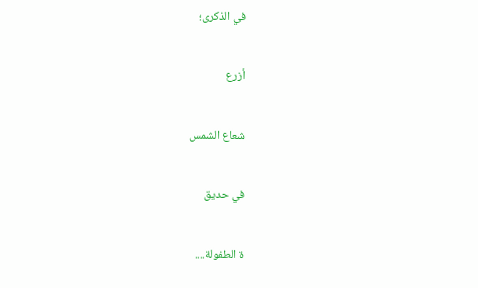في الذكرى؛

أزرع

شعاع الشمس

في حديق

ة الطفولة....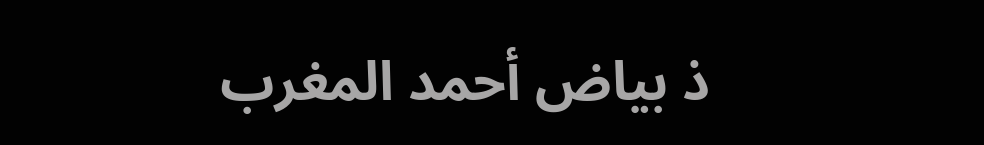ذ بياض أحمد المغرب